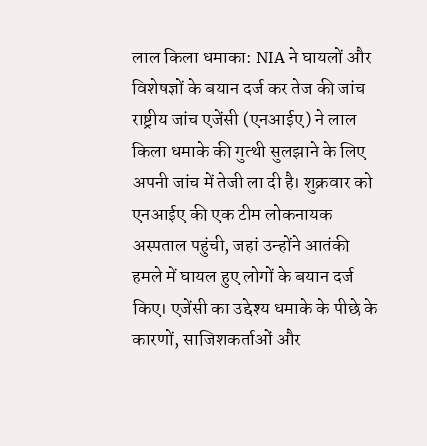लाल किला धमाका: NIA ने घायलों और विशेषज्ञों के बयान दर्ज कर तेज की जांच
राष्ट्रीय जांच एजेंसी (एनआईए) ने लाल किला धमाके की गुत्थी सुलझाने के लिए अपनी जांच में तेजी ला दी है। शुक्रवार को एनआईए की एक टीम लोकनायक अस्पताल पहुंची, जहां उन्होंने आतंकी हमले में घायल हुए लोगों के बयान दर्ज किए। एजेंसी का उद्देश्य धमाके के पीछे के कारणों, साजिशकर्ताओं और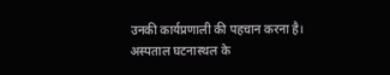उनकी कार्यप्रणाली की पहचान करना है।
अस्पताल घटनास्थल के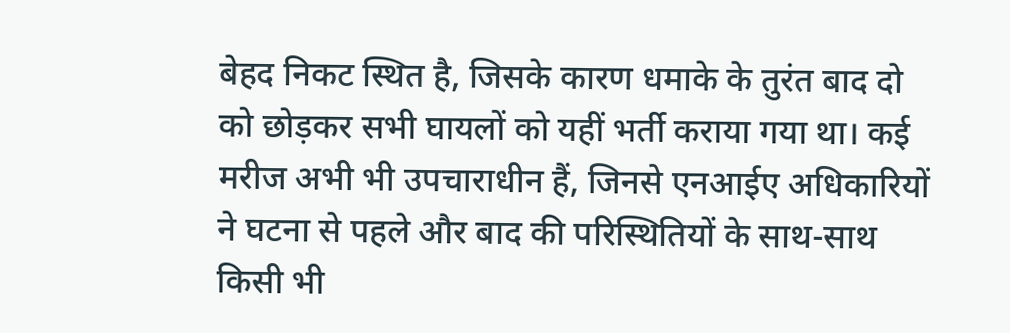बेहद निकट स्थित है, जिसके कारण धमाके के तुरंत बाद दो को छोड़कर सभी घायलों को यहीं भर्ती कराया गया था। कई मरीज अभी भी उपचाराधीन हैं, जिनसे एनआईए अधिकारियों ने घटना से पहले और बाद की परिस्थितियों के साथ-साथ किसी भी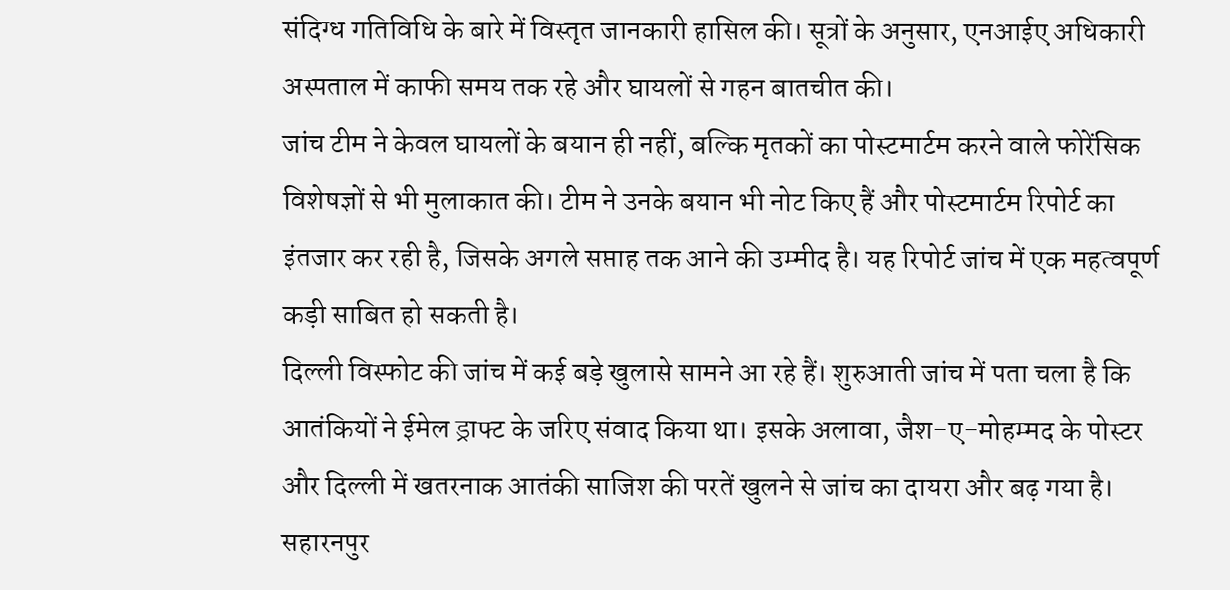संदिग्ध गतिविधि के बारे में विस्तृत जानकारी हासिल की। सूत्रों के अनुसार, एनआईए अधिकारी अस्पताल में काफी समय तक रहे और घायलों से गहन बातचीत की।
जांच टीम ने केवल घायलों के बयान ही नहीं, बल्कि मृतकों का पोस्टमार्टम करने वाले फोरेंसिक विशेषज्ञों से भी मुलाकात की। टीम ने उनके बयान भी नोट किए हैं और पोस्टमार्टम रिपोर्ट का इंतजार कर रही है, जिसके अगले सप्ताह तक आने की उम्मीद है। यह रिपोर्ट जांच में एक महत्वपूर्ण कड़ी साबित हो सकती है।
दिल्ली विस्फोट की जांच में कई बड़े खुलासे सामने आ रहे हैं। शुरुआती जांच में पता चला है कि आतंकियों ने ईमेल ड्राफ्ट के जरिए संवाद किया था। इसके अलावा, जैश-ए-मोहम्मद के पोस्टर और दिल्ली में खतरनाक आतंकी साजिश की परतें खुलने से जांच का दायरा और बढ़ गया है। सहारनपुर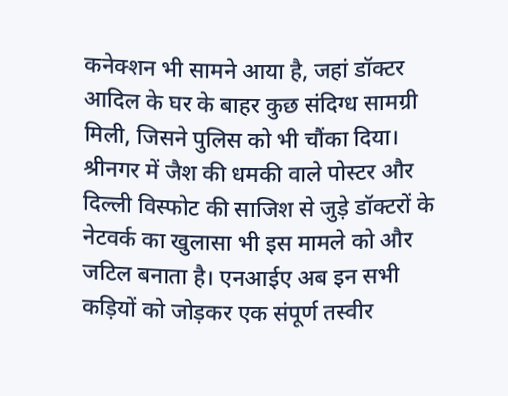कनेक्शन भी सामने आया है, जहां डॉक्टर आदिल के घर के बाहर कुछ संदिग्ध सामग्री मिली, जिसने पुलिस को भी चौंका दिया। श्रीनगर में जैश की धमकी वाले पोस्टर और दिल्ली विस्फोट की साजिश से जुड़े डॉक्टरों के नेटवर्क का खुलासा भी इस मामले को और जटिल बनाता है। एनआईए अब इन सभी कड़ियों को जोड़कर एक संपूर्ण तस्वीर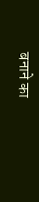बनाने का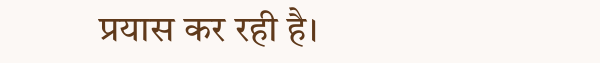प्रयास कर रही है।